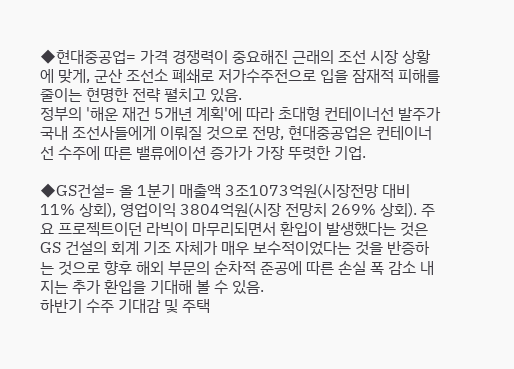◆현대중공업= 가격 경쟁력이 중요해진 근래의 조선 시장 상황에 맞게, 군산 조선소 폐쇄로 저가수주전으로 입을 잠재적 피해를 줄이는 현명한 전략 펼치고 있음.
정부의 '해운 재건 5개년 계획'에 따라 초대형 컨테이너선 발주가 국내 조선사들에게 이뤄질 것으로 전망, 현대중공업은 컨테이너선 수주에 따른 밸류에이션 증가가 가장 뚜렷한 기업.

◆GS건설= 올 1분기 매출액 3조1073억원(시장전망 대비 11% 상회), 영업이익 3804억원(시장 전망치 269% 상회). 주요 프로젝트이던 라빅이 마무리되면서 환입이 발생했다는 것은 GS 건설의 회계 기조 자체가 매우 보수적이었다는 것을 반증하는 것으로 향후 해외 부문의 순차적 준공에 따른 손실 폭 감소 내지는 추가 환입을 기대해 볼 수 있음.
하반기 수주 기대감 및 주택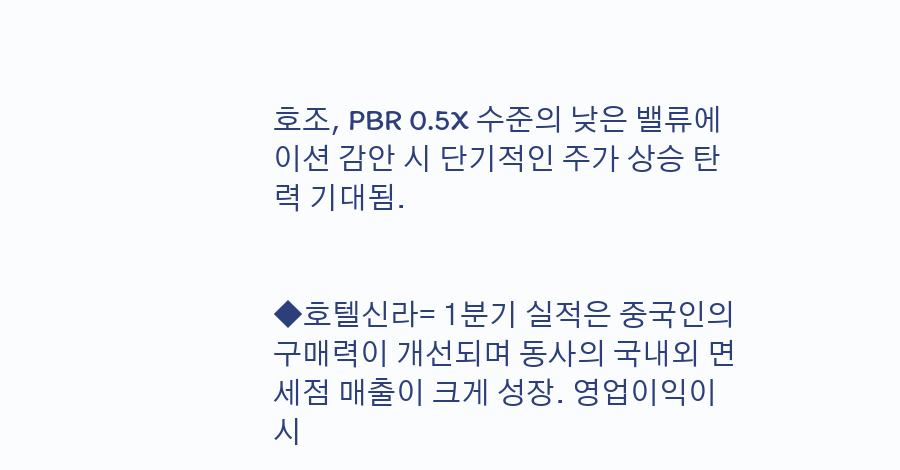호조, PBR 0.5X 수준의 낮은 밸류에이션 감안 시 단기적인 주가 상승 탄력 기대됨.


◆호텔신라= 1분기 실적은 중국인의 구매력이 개선되며 동사의 국내외 면세점 매출이 크게 성장. 영업이익이 시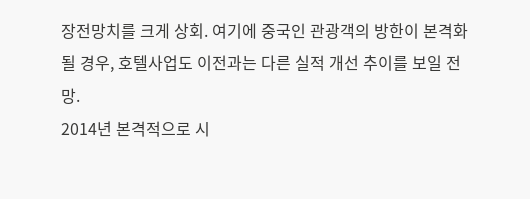장전망치를 크게 상회. 여기에 중국인 관광객의 방한이 본격화될 경우, 호텔사업도 이전과는 다른 실적 개선 추이를 보일 전망.
2014년 본격적으로 시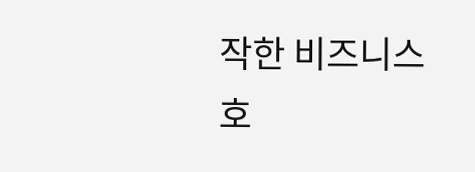작한 비즈니스 호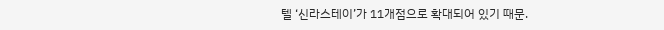텔 ‘신라스테이’가 11개점으로 확대되어 있기 때문.